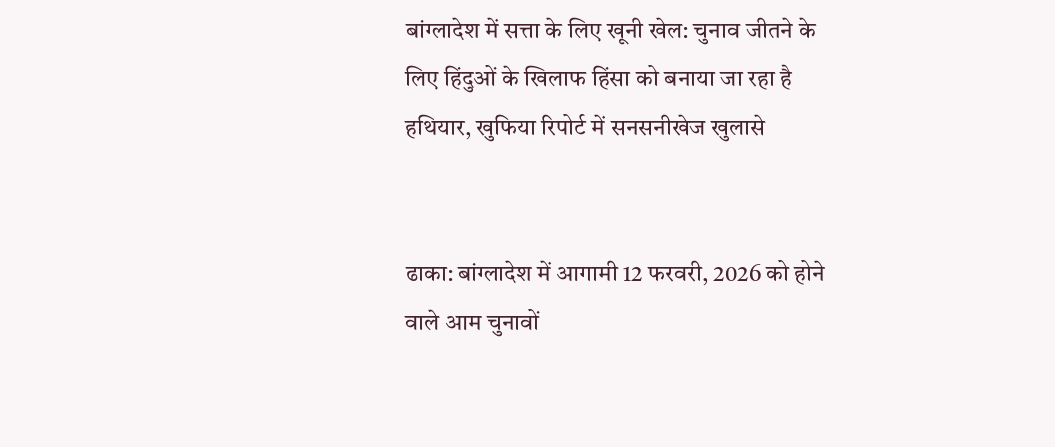बांग्लादेश में सत्ता के लिए खूनी खेल: चुनाव जीतने के लिए हिंदुओं के खिलाफ हिंसा को बनाया जा रहा है हथियार, खुफिया रिपोर्ट में सनसनीखेज खुलासे


ढाका: बांग्लादेश में आगामी 12 फरवरी, 2026 को होने वाले आम चुनावों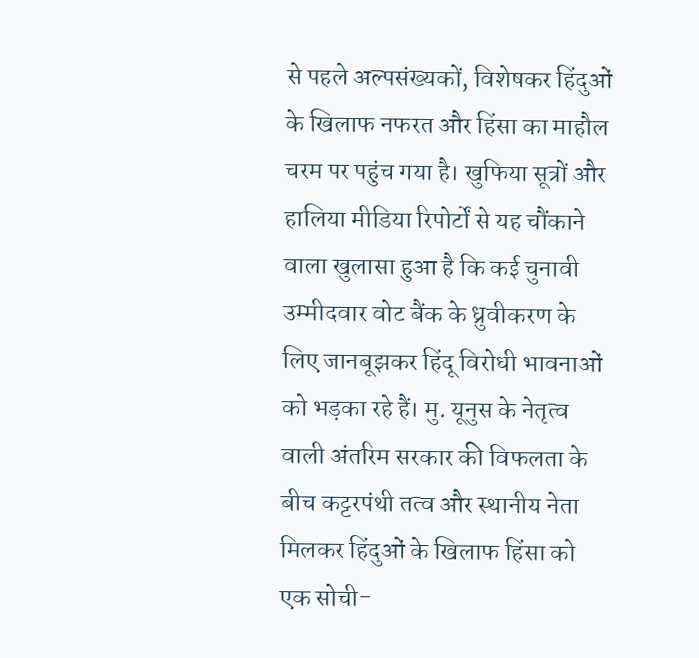से पहले अल्पसंख्यकों, विशेषकर हिंदुओं के खिलाफ नफरत और हिंसा का माहौल चरम पर पहुंच गया है। खुफिया सूत्रों और हालिया मीडिया रिपोर्टों से यह चौंकाने वाला खुलासा हुआ है कि कई चुनावी उम्मीदवार वोट बैंक के ध्रुवीकरण के लिए जानबूझकर हिंदू विरोधी भावनाओं को भड़का रहे हैं। मु. यूनुस के नेतृत्व वाली अंतरिम सरकार की विफलता के बीच कट्टरपंथी तत्व और स्थानीय नेता मिलकर हिंदुओं के खिलाफ हिंसा को एक सोची-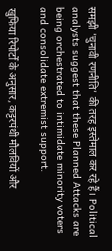समझी 'चुनावी रणनीति' की तरह इस्तेमाल कर रहे हैं। Political analysts suggest that these Planned Attacks are being orchestrated to intimidate minority voters and consolidate extremist support.

खुफिया रिपोर्टों के अनुसार, कट्टरपंथी मौलवियों और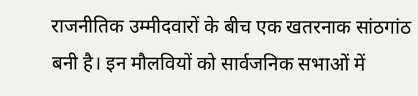राजनीतिक उम्मीदवारों के बीच एक खतरनाक सांठगांठ बनी है। इन मौलवियों को सार्वजनिक सभाओं में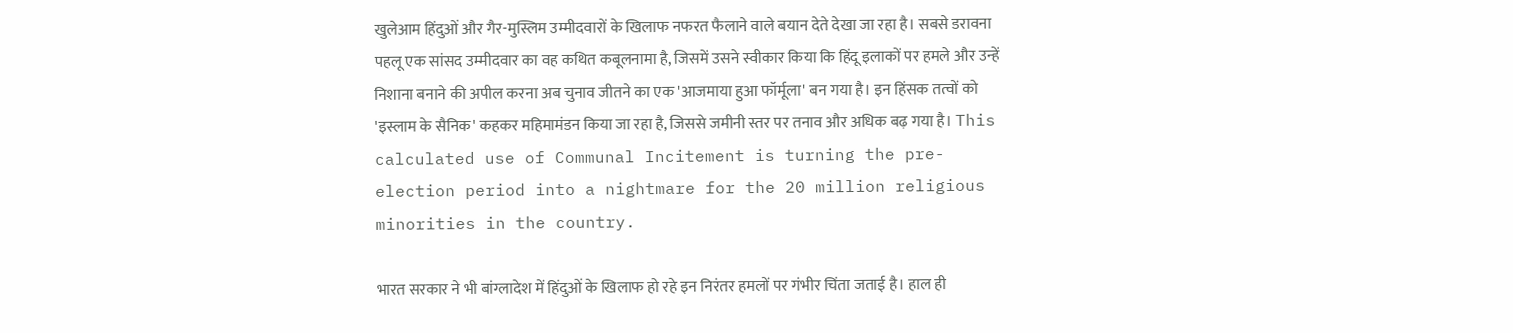खुलेआम हिंदुओं और गैर-मुस्लिम उम्मीदवारों के खिलाफ नफरत फैलाने वाले बयान देते देखा जा रहा है। सबसे डरावना पहलू एक सांसद उम्मीदवार का वह कथित कबूलनामा है, जिसमें उसने स्वीकार किया कि हिंदू इलाकों पर हमले और उन्हें निशाना बनाने की अपील करना अब चुनाव जीतने का एक 'आजमाया हुआ फॉर्मूला' बन गया है। इन हिंसक तत्वों को 'इस्लाम के सैनिक' कहकर महिमामंडन किया जा रहा है, जिससे जमीनी स्तर पर तनाव और अधिक बढ़ गया है। This calculated use of Communal Incitement is turning the pre-election period into a nightmare for the 20 million religious minorities in the country.

भारत सरकार ने भी बांग्लादेश में हिंदुओं के खिलाफ हो रहे इन निरंतर हमलों पर गंभीर चिंता जताई है। हाल ही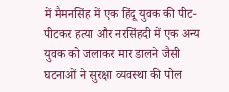में मैमनसिंह में एक हिंदू युवक की पीट-पीटकर हत्या और नरसिंहदी में एक अन्य युवक को जलाकर मार डालने जैसी घटनाओं ने सुरक्षा व्यवस्था की पोल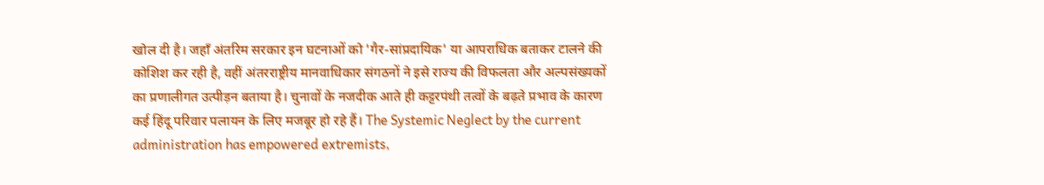खोल दी है। जहाँ अंतरिम सरकार इन घटनाओं को 'गैर-सांप्रदायिक' या आपराधिक बताकर टालने की कोशिश कर रही है, वहीं अंतरराष्ट्रीय मानवाधिकार संगठनों ने इसे राज्य की विफलता और अल्पसंख्यकों का प्रणालीगत उत्पीड़न बताया है। चुनावों के नजदीक आते ही कट्टरपंथी तत्वों के बढ़ते प्रभाव के कारण कई हिंदू परिवार पलायन के लिए मजबूर हो रहे हैं। The Systemic Neglect by the current administration has empowered extremists,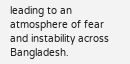leading to an atmosphere of fear and instability across Bangladesh.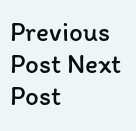Previous Post Next Post